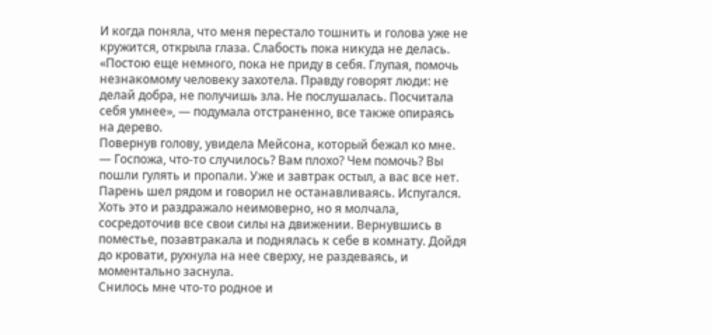И когда поняла, что меня перестало тошнить и голова уже не кружится, открыла глаза. Слабость пока никуда не делась.
«Постою еще немного, пока не приду в себя. Глупая, помочь незнакомому человеку захотела. Правду говорят люди: не делай добра, не получишь зла. Не послушалась. Посчитала себя умнее», — подумала отстраненно, все также опираясь на дерево.
Повернув голову, увидела Мейсона, который бежал ко мне.
— Госпожа, что-то случилось? Вам плохо? Чем помочь? Вы пошли гулять и пропали. Уже и завтрак остыл, а вас все нет.
Парень шел рядом и говорил не останавливаясь. Испугался. Хоть это и раздражало неимоверно, но я молчала, сосредоточив все свои силы на движении. Вернувшись в поместье, позавтракала и поднялась к себе в комнату. Дойдя до кровати, рухнула на нее сверху, не раздеваясь, и моментально заснула.
Снилось мне что-то родное и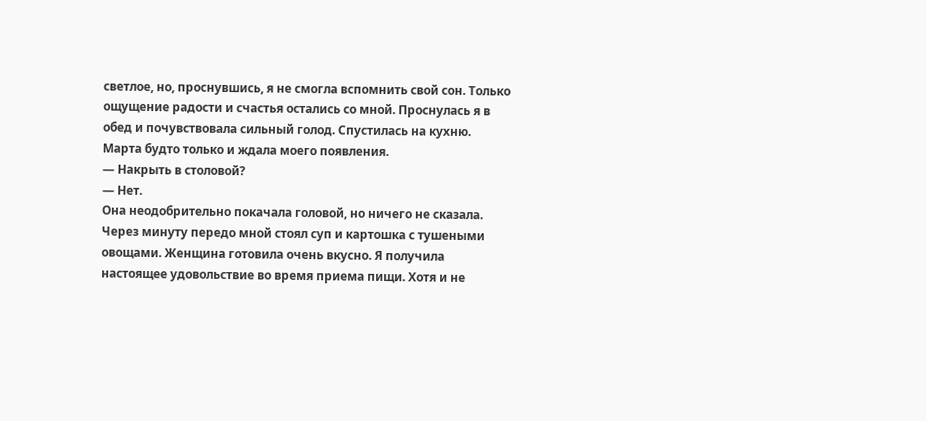светлое, но, проснувшись, я не смогла вспомнить свой сон. Только ощущение радости и счастья остались со мной. Проснулась я в обед и почувствовала сильный голод. Спустилась на кухню.
Марта будто только и ждала моего появления.
— Накрыть в столовой?
— Нет.
Она неодобрительно покачала головой, но ничего не сказала. Через минуту передо мной стоял суп и картошка с тушеными овощами. Женщина готовила очень вкусно. Я получила настоящее удовольствие во время приема пищи. Хотя и не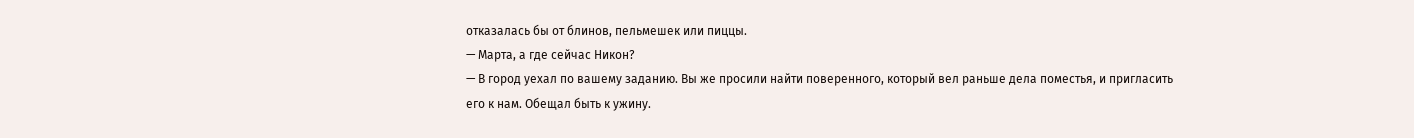отказалась бы от блинов, пельмешек или пиццы.
— Марта, а где сейчас Никон?
— В город уехал по вашему заданию. Вы же просили найти поверенного, который вел раньше дела поместья, и пригласить его к нам. Обещал быть к ужину.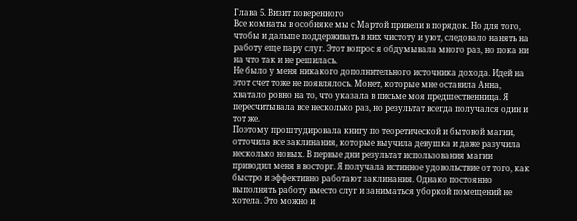Глава 5. Визит поверенного
Все комнаты в особняке мы с Мартой привели в порядок. Но для того, чтобы и дальше поддерживать в них чистоту и уют, следовало нанять на работу еще пару слуг. Этот вопрос я обдумывала много раз, но пока ни на что так и не решилась.
Не было у меня никакого дополнительного источника дохода. Идей на этот счет тоже не появлялось. Монет, которые мне оставила Анна, хватало ровно на то, что указала в письме моя предшественница. Я пересчитывала все несколько раз, но результат всегда получался один и тот же.
Поэтому проштудировала книгу по теоретической и бытовой магии, отточила все заклинания, которые выучила девушка и даже разучила несколько новых. В первые дни результат использования магии приводил меня в восторг. Я получала истинное удовольствие от того, как быстро и эффективно работают заклинания. Однако постоянно выполнять работу вместо слуг и заниматься уборкой помещений не хотела. Это можно и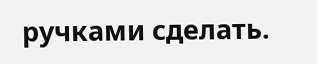ручками сделать.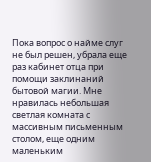Пока вопрос о найме слуг не был решен, убрала еще раз кабинет отца при помощи заклинаний бытовой магии. Мне нравилась небольшая светлая комната с массивным письменным столом, еще одним маленьким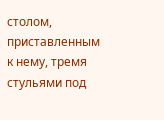столом, приставленным к нему, тремя стульями под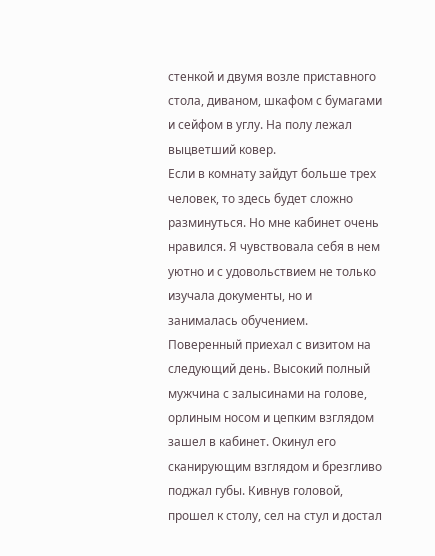стенкой и двумя возле приставного стола, диваном, шкафом с бумагами и сейфом в углу. На полу лежал выцветший ковер.
Если в комнату зайдут больше трех человек, то здесь будет сложно разминуться. Но мне кабинет очень нравился. Я чувствовала себя в нем уютно и с удовольствием не только изучала документы, но и занималась обучением.
Поверенный приехал с визитом на следующий день. Высокий полный мужчина с залысинами на голове, орлиным носом и цепким взглядом зашел в кабинет. Окинул его сканирующим взглядом и брезгливо поджал губы. Кивнув головой, прошел к столу, сел на стул и достал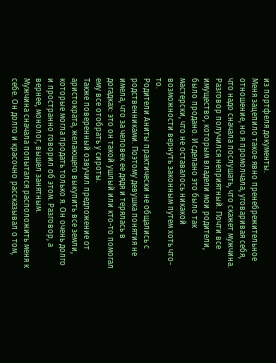из портфеля документы.
Меня зацепило такое явно пренебрежительное отношение, но я промолчала, уговаривая себя, что надо сначала послушать, что скажет мужчина.
Разговор получился неприятный. Почти все имущество, которым владели мои родители, было продано. И сделано это было так мастерски, что не оставалось никакой возможности вернуть законным путем хоть что-то.
Родители Аниты практически не общались с родственниками. Поэтому девушка понятия не имела, что за человек ее дядя и терялась в догадках: это он такой ушлый или кто-то помогал ему все отобрать у сироты.
Также поверенный озвучил предложение от аристократа, желающего выкупить все земли, которые могла продать только я. Он очень долго и пространно говорил об этом. Разговор, а вернее, монолог, вышел занятным.
Мужчина сначала попытался расположить меня к себе. Он долго и красочно рассказывал о том,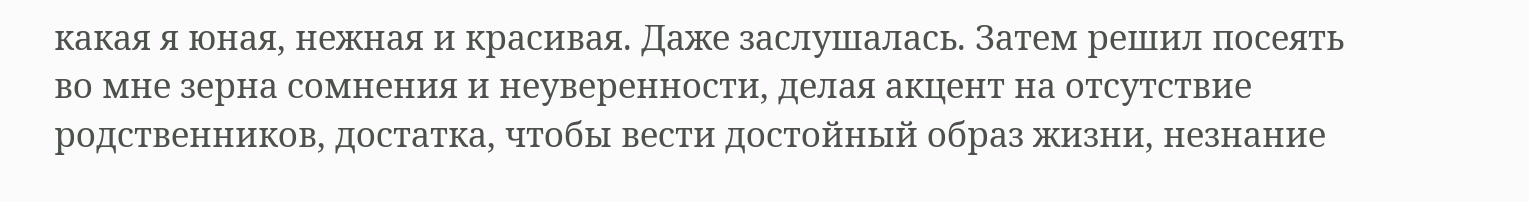какая я юная, нежная и красивая. Даже заслушалась. Затем решил посеять во мне зерна сомнения и неуверенности, делая акцент на отсутствие родственников, достатка, чтобы вести достойный образ жизни, незнание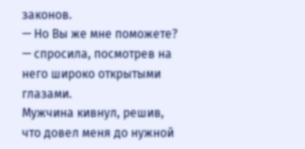законов.
— Но Вы же мне поможете? — спросила, посмотрев на него широко открытыми глазами.
Мужчина кивнул, решив, что довел меня до нужной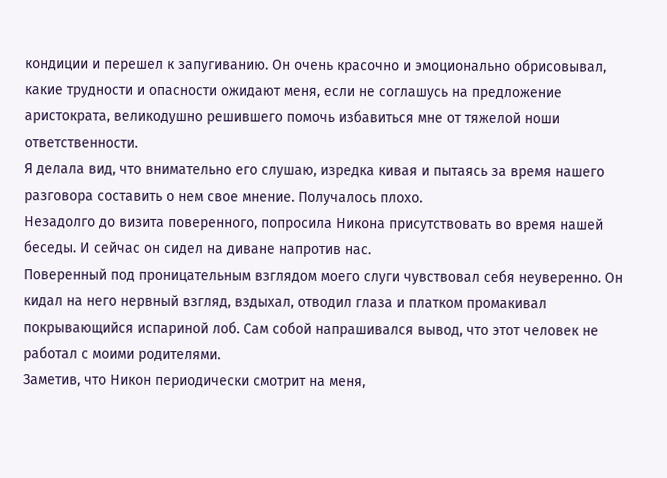кондиции и перешел к запугиванию. Он очень красочно и эмоционально обрисовывал, какие трудности и опасности ожидают меня, если не соглашусь на предложение аристократа, великодушно решившего помочь избавиться мне от тяжелой ноши ответственности.
Я делала вид, что внимательно его слушаю, изредка кивая и пытаясь за время нашего разговора составить о нем свое мнение. Получалось плохо.
Незадолго до визита поверенного, попросила Никона присутствовать во время нашей беседы. И сейчас он сидел на диване напротив нас.
Поверенный под проницательным взглядом моего слуги чувствовал себя неуверенно. Он кидал на него нервный взгляд, вздыхал, отводил глаза и платком промакивал покрывающийся испариной лоб. Сам собой напрашивался вывод, что этот человек не работал с моими родителями.
Заметив, что Никон периодически смотрит на меня,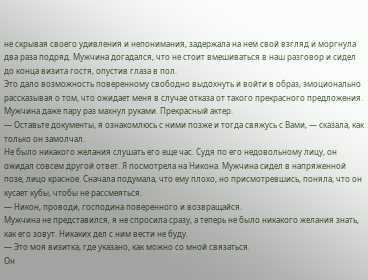не скрывая своего удивления и непонимания, задержала на нем свой взгляд и моргнула два раза подряд. Мужчина догадался, что не стоит вмешиваться в наш разговор и сидел до конца визита гостя, опустив глаза в пол.
Это дало возможность поверенному свободно выдохнуть и войти в образ, эмоционально рассказывая о том, что ожидает меня в случае отказа от такого прекрасного предложения. Мужчина даже пару раз махнул руками. Прекрасный актер.
— Оставьте документы, я ознакомлюсь с ними позже и тогда свяжусь с Вами, — сказала, как только он замолчал.
Не было никакого желания слушать его еще час. Судя по его недовольному лицу, он ожидал совсем другой ответ. Я посмотрела на Никона. Мужчина сидел в напряженной позе, лицо красное. Сначала подумала, что ему плохо, но присмотревшись, поняла, что он кусает кубы, чтобы не рассмеяться.
— Никон, проводи, господина поверенного и возвращайся.
Мужчина не представился, я не спросила сразу, а теперь не было никакого желания знать, как его зовут. Никаких дел с ним вести не буду.
— Это моя визитка, где указано, как можно со мной связаться.
Он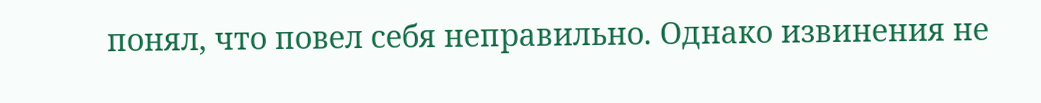понял, что повел себя неправильно. Однако извинения не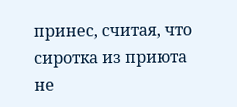принес, считая, что сиротка из приюта не